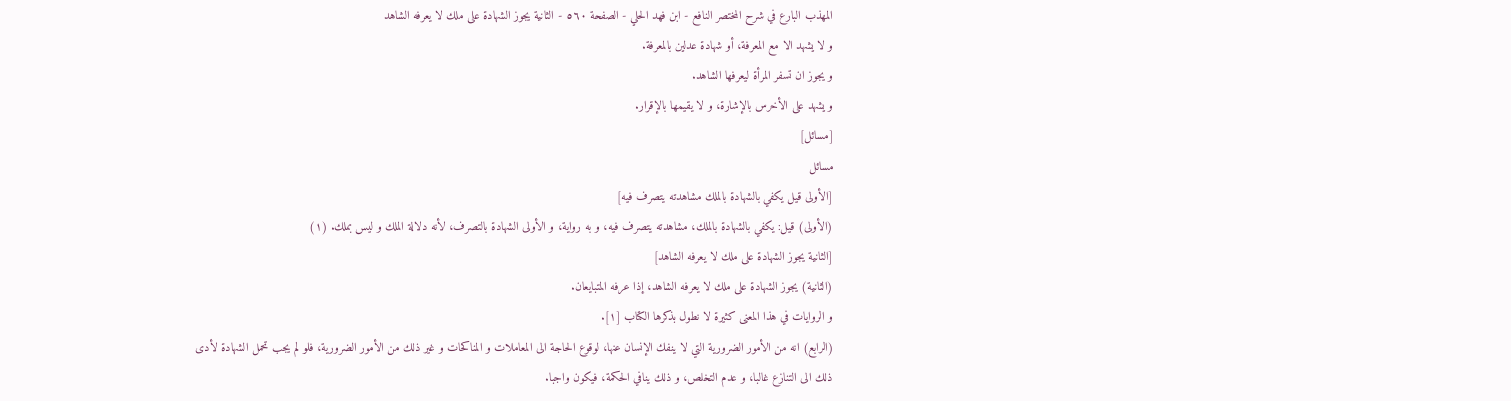المهذب البارع في شرح المختصر النافع - ابن فهد الحلي - الصفحة ٥٦٠ - الثانية يجوز الشهادة على ملك لا يعرفه الشاهد
و لا يشهد الا مع المعرفة، أو شهادة عدلين بالمعرفة.
و يجوز ان تسفر المرأة ليعرفها الشاهد.
و يشهد على الأخرس بالإشارة، و لا يقيمها بالإقرار.
[مسائل]
مسائل
[الأولى قيل يكفي بالشهادة بالملك مشاهدته يتصرف فيه]
(الأولى) قيل: يكفي بالشهادة بالملك، مشاهدته يتصرف فيه، و به رواية، و الأولى الشهادة بالتصرف، لأنه دلالة الملك و ليس بملك. (١)
[الثانية يجوز الشهادة على ملك لا يعرفه الشاهد]
(الثانية) يجوز الشهادة على ملك لا يعرفه الشاهد، إذا عرفه المتبايعان.
و الروايات في هذا المعنى كثيرة لا نطول بذكرها الكتاب [١].
(الرابع) انه من الأمور الضرورية التي لا ينفك الإنسان عنها، لوقوع الحاجة الى المعاملات و المناكحات و غير ذلك من الأمور الضرورية، فلو لم يجب تحمل الشهادة لأدى ذلك الى التنازع غالبا، و عدم التخلص، و ذلك ينافي الحكمة، فيكون واجبا.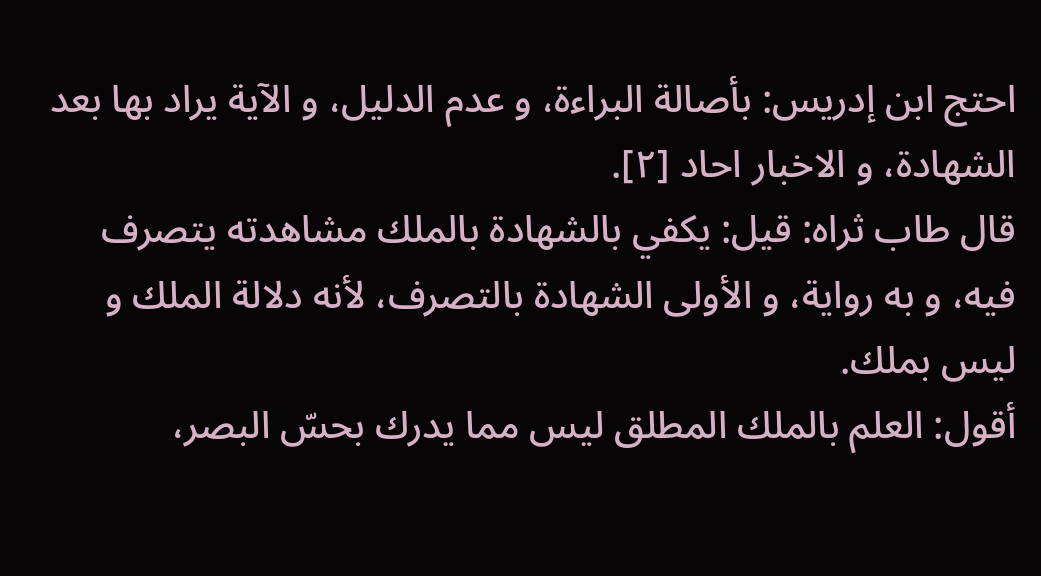احتج ابن إدريس: بأصالة البراءة، و عدم الدليل، و الآية يراد بها بعد الشهادة، و الاخبار احاد [٢].
قال طاب ثراه: قيل: يكفي بالشهادة بالملك مشاهدته يتصرف فيه، و به رواية، و الأولى الشهادة بالتصرف، لأنه دلالة الملك و ليس بملك.
أقول: العلم بالملك المطلق ليس مما يدرك بحسّ البصر،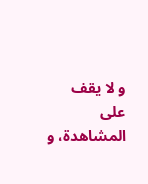و لا يقف على المشاهدة، و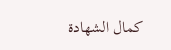كمال الشهادة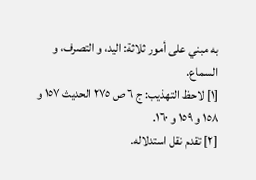به مبني على أمور ثلاثة: اليد، و التصرف، و السماع.
[١] لاحظ التهذيب: ج ٦ ص ٢٧٥ الحديث ١٥٧ و ١٥٨ و ١٥٩ و ١٦٠.
[٢] تقدم نقل استدلاله.